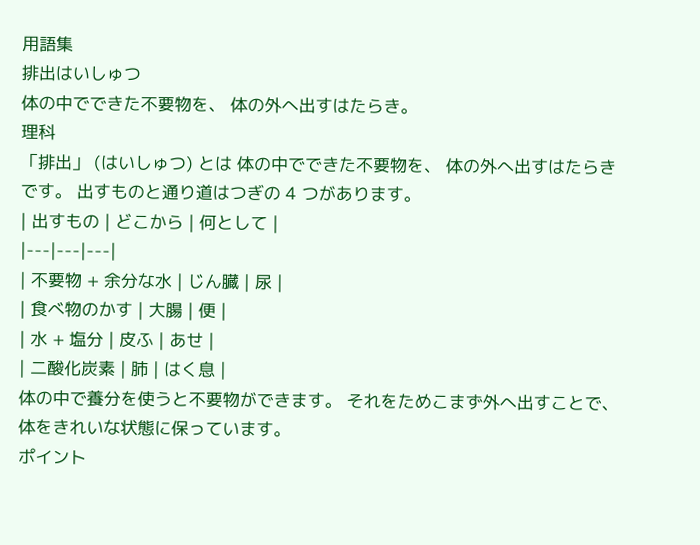用語集
排出はいしゅつ
体の中でできた不要物を、 体の外へ出すはたらき。
理科
「排出」 (はいしゅつ) とは 体の中でできた不要物を、 体の外へ出すはたらき です。 出すものと通り道はつぎの 4 つがあります。
| 出すもの | どこから | 何として |
|---|---|---|
| 不要物 + 余分な水 | じん臓 | 尿 |
| 食べ物のかす | 大腸 | 便 |
| 水 + 塩分 | 皮ふ | あせ |
| 二酸化炭素 | 肺 | はく息 |
体の中で養分を使うと不要物ができます。 それをためこまず外へ出すことで、 体をきれいな状態に保っています。
ポイント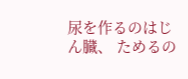尿を作るのはじん臓、 ためるの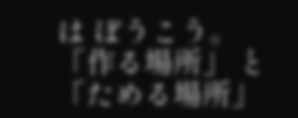は ぼうこう。 「作る場所」 と 「ためる場所」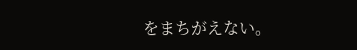をまちがえない。